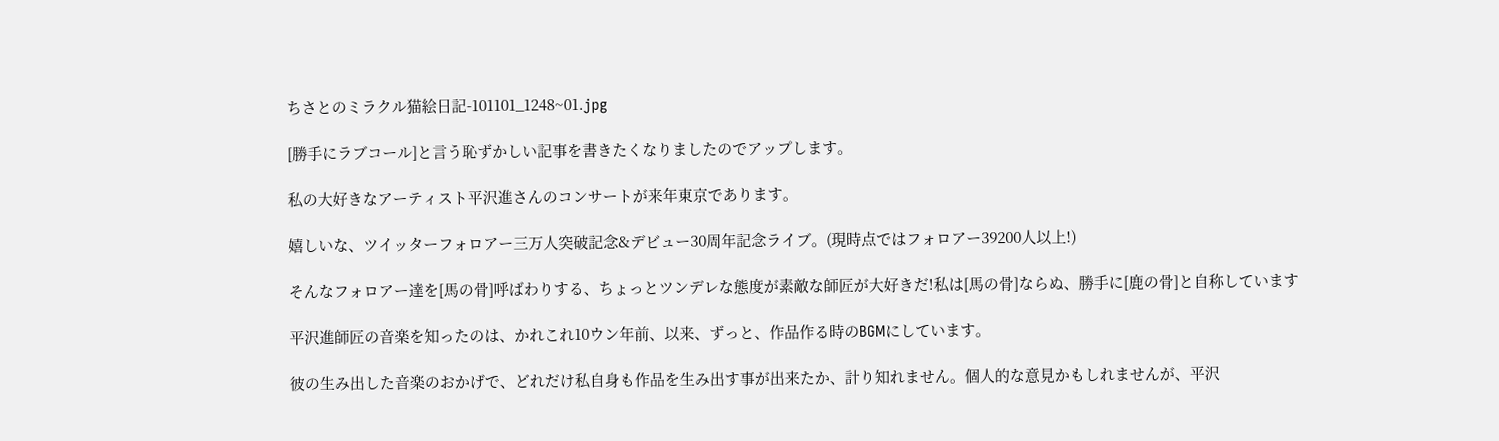ちさとのミラクル猫絵日記-101101_1248~01.jpg

[勝手にラブコール]と言う恥ずかしい記事を書きたくなりましたのでアップします。

私の大好きなアーティスト平沢進さんのコンサートが来年東京であります。

嬉しいな、ツイッターフォロアー三万人突破記念&デビュー30周年記念ライブ。(現時点ではフォロアー39200人以上!)

そんなフォロアー達を[馬の骨]呼ばわりする、ちょっとツンデレな態度が素敵な師匠が大好きだ!私は[馬の骨]ならぬ、勝手に[鹿の骨]と自称しています

平沢進師匠の音楽を知ったのは、かれこれ10ウン年前、以来、ずっと、作品作る時のBGMにしています。

彼の生み出した音楽のおかげで、どれだけ私自身も作品を生み出す事が出来たか、計り知れません。個人的な意見かもしれませんが、平沢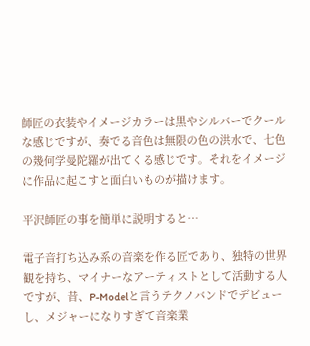師匠の衣装やイメージカラーは黒やシルバーでクールな感じですが、奏でる音色は無限の色の洪水で、七色の幾何学曼陀羅が出てくる感じです。それをイメージに作品に起こすと面白いものが描けます。

平沢師匠の事を簡単に説明すると…

電子音打ち込み系の音楽を作る匠であり、独特の世界観を持ち、マイナーなアーティストとして活動する人ですが、昔、P-Modelと言うテクノバンドでデビューし、メジャーになりすぎて音楽業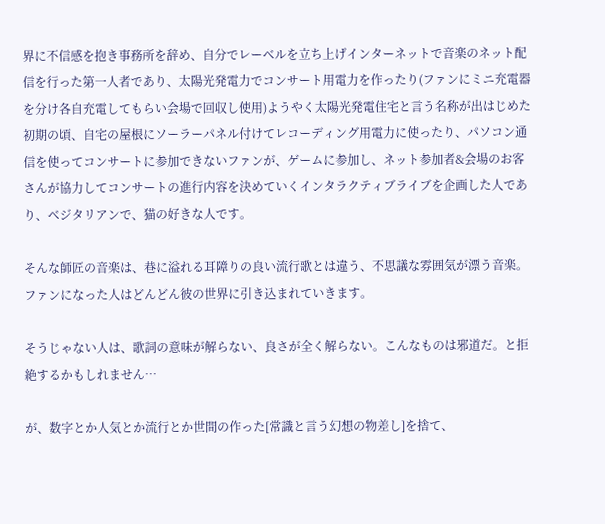界に不信感を抱き事務所を辞め、自分でレーベルを立ち上げインターネットで音楽のネット配信を行った第一人者であり、太陽光発電力でコンサート用電力を作ったり(ファンにミニ充電器を分け各自充電してもらい会場で回収し使用)ようやく太陽光発電住宅と言う名称が出はじめた初期の頃、自宅の屋根にソーラーパネル付けてレコーディング用電力に使ったり、パソコン通信を使ってコンサートに参加できないファンが、ゲームに参加し、ネット参加者&会場のお客さんが協力してコンサートの進行内容を決めていくインタラクティブライブを企画した人であり、ベジタリアンで、猫の好きな人です。

そんな師匠の音楽は、巷に溢れる耳障りの良い流行歌とは違う、不思議な雰囲気が漂う音楽。ファンになった人はどんどん彼の世界に引き込まれていきます。

そうじゃない人は、歌詞の意味が解らない、良さが全く解らない。こんなものは邪道だ。と拒絶するかもしれません…

が、数字とか人気とか流行とか世間の作った[常識と言う幻想の物差し]を捨て、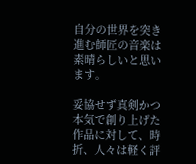自分の世界を突き進む師匠の音楽は素晴らしいと思います。

妥協せず真剣かつ本気で創り上げた作品に対して、時折、人々は軽く評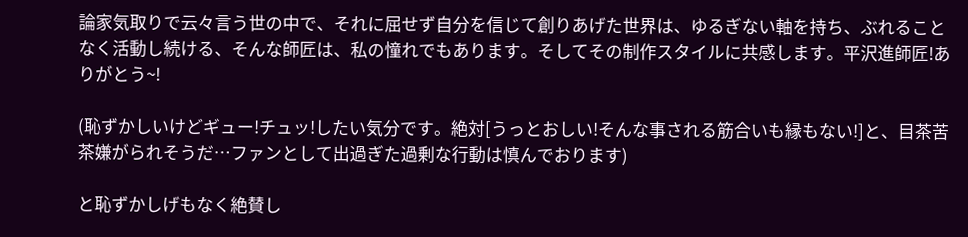論家気取りで云々言う世の中で、それに屈せず自分を信じて創りあげた世界は、ゆるぎない軸を持ち、ぶれることなく活動し続ける、そんな師匠は、私の憧れでもあります。そしてその制作スタイルに共感します。平沢進師匠!ありがとう~!

(恥ずかしいけどギュー!チュッ!したい気分です。絶対[うっとおしい!そんな事される筋合いも縁もない!]と、目茶苦茶嫌がられそうだ…ファンとして出過ぎた過剰な行動は慎んでおります)

と恥ずかしげもなく絶賛し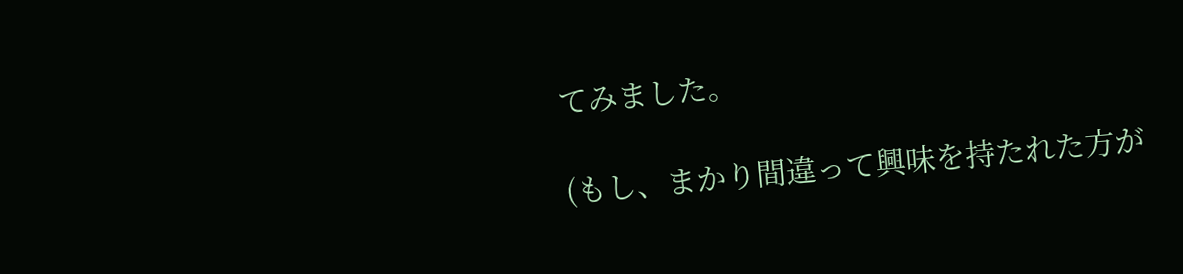てみました。

(もし、まかり間違って興味を持たれた方が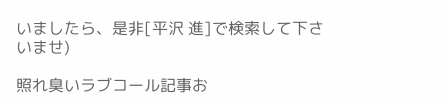いましたら、是非[平沢 進]で検索して下さいませ)

照れ臭いラブコール記事お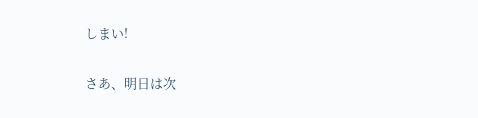しまい!

さあ、明日は次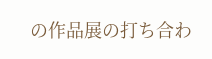の作品展の打ち合わ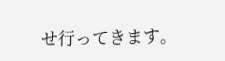せ行ってきます。